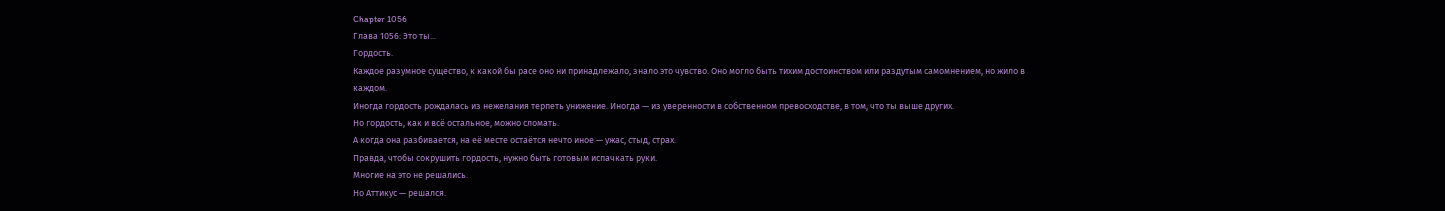Chapter 1056
Глава 1056: Это ты...
Гордость.
Каждое разумное существо, к какой бы расе оно ни принадлежало, знало это чувство. Оно могло быть тихим достоинством или раздутым самомнением, но жило в каждом.
Иногда гордость рождалась из нежелания терпеть унижение. Иногда — из уверенности в собственном превосходстве, в том, что ты выше других.
Но гордость, как и всё остальное, можно сломать.
А когда она разбивается, на её месте остаётся нечто иное — ужас, стыд, страх.
Правда, чтобы сокрушить гордость, нужно быть готовым испачкать руки.
Многие на это не решались.
Но Аттикус — решался.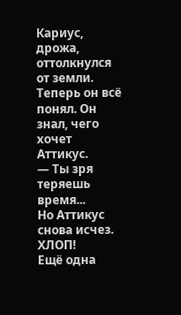Кариус, дрожа, оттолкнулся от земли. Теперь он всё понял. Он знал, чего хочет Аттикус.
— Ты зря теряешь время...
Но Аттикус снова исчез.
ХЛОП!
Ещё одна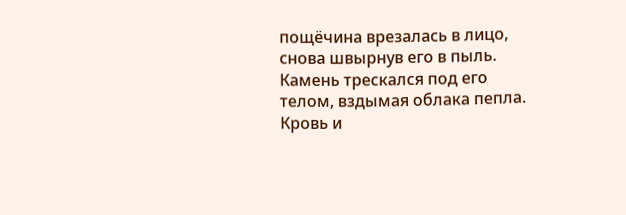пощёчина врезалась в лицо, снова швырнув его в пыль. Камень трескался под его телом, вздымая облака пепла.
Кровь и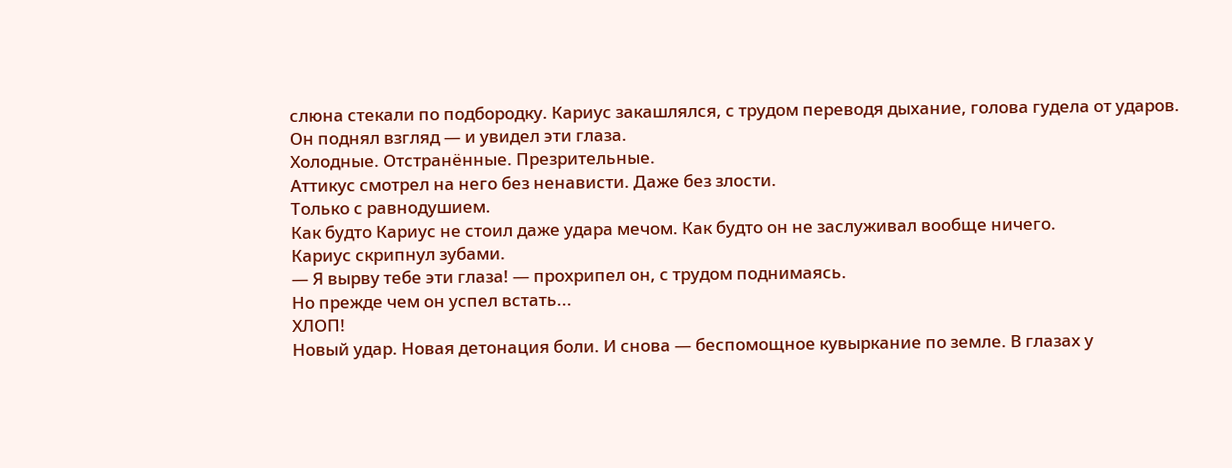слюна стекали по подбородку. Кариус закашлялся, с трудом переводя дыхание, голова гудела от ударов.
Он поднял взгляд — и увидел эти глаза.
Холодные. Отстранённые. Презрительные.
Аттикус смотрел на него без ненависти. Даже без злости.
Только с равнодушием.
Как будто Кариус не стоил даже удара мечом. Как будто он не заслуживал вообще ничего.
Кариус скрипнул зубами.
— Я вырву тебе эти глаза! — прохрипел он, с трудом поднимаясь.
Но прежде чем он успел встать...
ХЛОП!
Новый удар. Новая детонация боли. И снова — беспомощное кувыркание по земле. В глазах у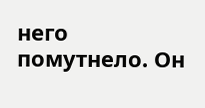него помутнело. Он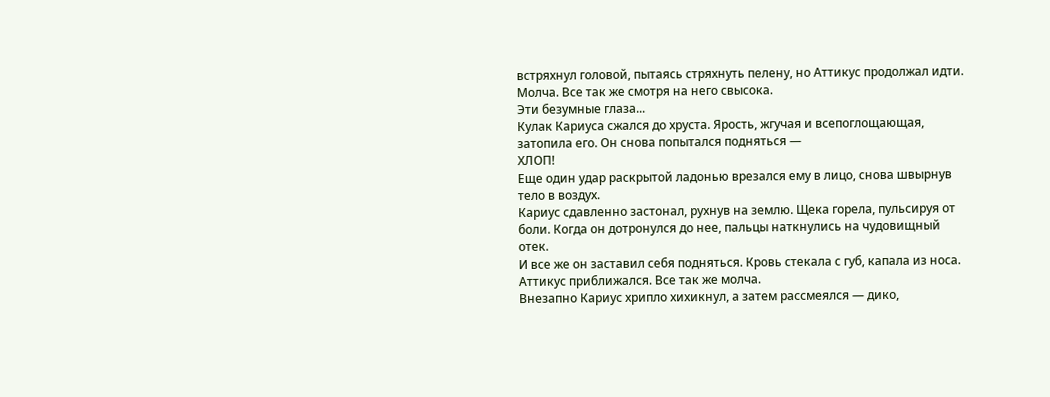встряхнул головой, пытаясь стряхнуть пелену, но Аттикус продолжал идти. Молча. Все так же смотря на него свысока.
Эти безумные глаза...
Кулак Кариуса сжался до хруста. Ярость, жгучая и всепоглощающая, затопила его. Он снова попытался подняться —
ХЛОП!
Еще один удар раскрытой ладонью врезался ему в лицо, снова швырнув тело в воздух.
Кариус сдавленно застонал, рухнув на землю. Щека горела, пульсируя от боли. Когда он дотронулся до нее, пальцы наткнулись на чудовищный отек.
И все же он заставил себя подняться. Кровь стекала с губ, капала из носа.
Аттикус приближался. Все так же молча.
Внезапно Кариус хрипло хихикнул, а затем рассмеялся — дико,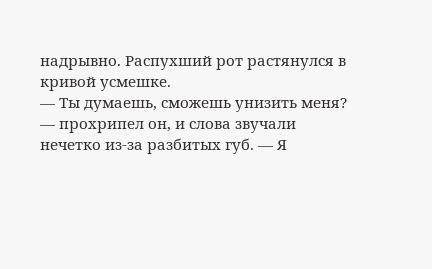надрывно. Распухший рот растянулся в кривой усмешке.
— Ты думаешь, сможешь унизить меня? — прохрипел он, и слова звучали нечетко из-за разбитых губ. — Я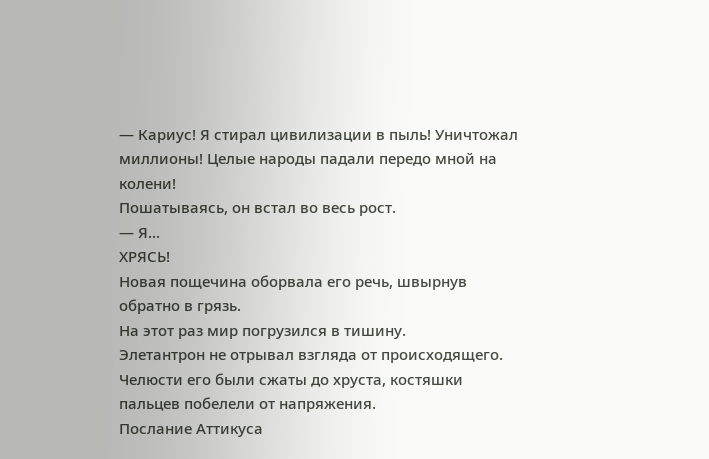— Кариус! Я стирал цивилизации в пыль! Уничтожал миллионы! Целые народы падали передо мной на колени!
Пошатываясь, он встал во весь рост.
— Я...
ХРЯСЬ!
Новая пощечина оборвала его речь, швырнув обратно в грязь.
На этот раз мир погрузился в тишину.
Элетантрон не отрывал взгляда от происходящего. Челюсти его были сжаты до хруста, костяшки пальцев побелели от напряжения.
Послание Аттикуса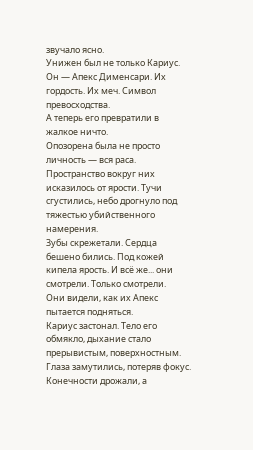звучало ясно.
Унижен был не только Кариус.
Он — Апекс Дименсари. Их гордость. Их меч. Символ превосходства.
А теперь его превратили в жалкое ничто.
Опозорена была не просто личность — вся раса.
Пространство вокруг них исказилось от ярости. Тучи сгустились, небо дрогнуло под тяжестью убийственного намерения.
Зубы скрежетали. Сердца бешено бились. Под кожей кипела ярость. И всё же... они смотрели. Только смотрели.
Они видели, как их Апекс пытается подняться.
Кариус застонал. Тело его обмякло, дыхание стало прерывистым, поверхностным. Глаза замутились, потеряв фокус. Конечности дрожали, а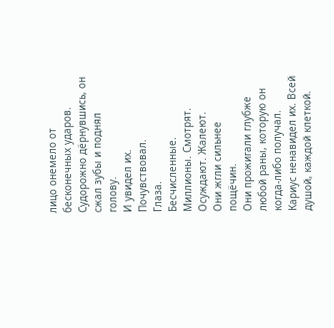лицо онемело от бесконечных ударов.
Судорожно дёрнувшись, он сжал зубы и поднял голову.
И увидел их.
Почувствовал.
Глаза.
Бесчисленные.
Миллионы. Смотрят. Осуждают. Жалеют.
Они жгли сильнее пощёчин.
Они прожигали глубже любой раны, которую он когда-либо получал.
Кариус ненавидел их. Всей душой, каждой клеткой.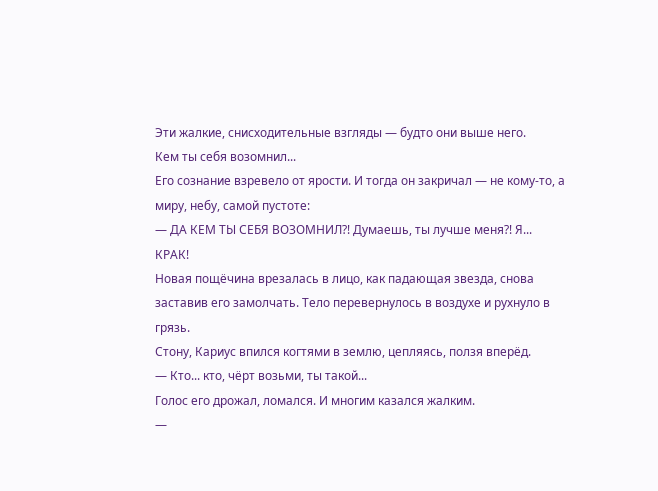Эти жалкие, снисходительные взгляды — будто они выше него.
Кем ты себя возомнил...
Его сознание взревело от ярости. И тогда он закричал — не кому-то, а миру, небу, самой пустоте:
— ДА КЕМ ТЫ СЕБЯ ВОЗОМНИЛ?! Думаешь, ты лучше меня?! Я...
КРАК!
Новая пощёчина врезалась в лицо, как падающая звезда, снова заставив его замолчать. Тело перевернулось в воздухе и рухнуло в грязь.
Стону, Кариус впился когтями в землю, цепляясь, ползя вперёд.
— Кто... кто, чёрт возьми, ты такой...
Голос его дрожал, ломался. И многим казался жалким.
—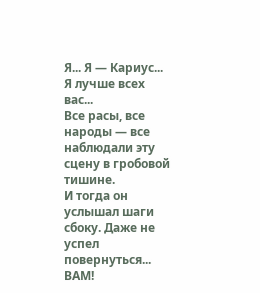Я... Я — Кариус... Я лучше всех вас...
Все расы, все народы — все наблюдали эту сцену в гробовой тишине.
И тогда он услышал шаги сбоку. Даже не успел повернуться... ВАМ!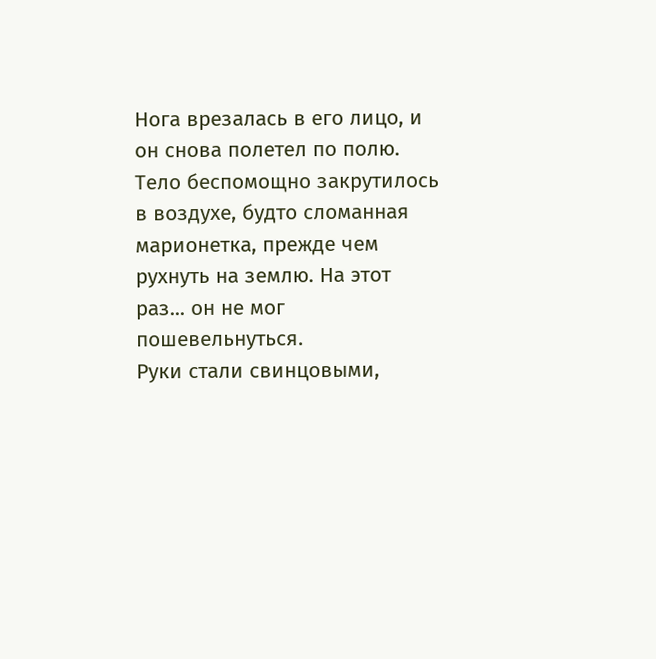Нога врезалась в его лицо, и он снова полетел по полю.
Тело беспомощно закрутилось в воздухе, будто сломанная марионетка, прежде чем рухнуть на землю. На этот раз... он не мог пошевельнуться.
Руки стали свинцовыми,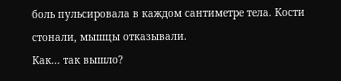боль пульсировала в каждом сантиметре тела. Кости стонали, мышцы отказывали.
Как... так вышло?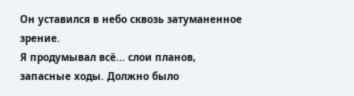Он уставился в небо сквозь затуманенное зрение.
Я продумывал всё... слои планов, запасные ходы. Должно было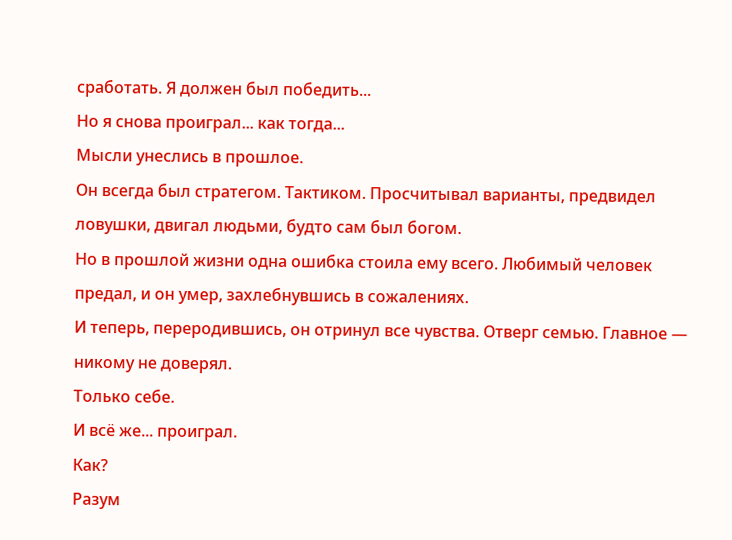сработать. Я должен был победить...
Но я снова проиграл... как тогда...
Мысли унеслись в прошлое.
Он всегда был стратегом. Тактиком. Просчитывал варианты, предвидел ловушки, двигал людьми, будто сам был богом.
Но в прошлой жизни одна ошибка стоила ему всего. Любимый человек предал, и он умер, захлебнувшись в сожалениях.
И теперь, переродившись, он отринул все чувства. Отверг семью. Главное — никому не доверял.
Только себе.
И всё же... проиграл.
Как?
Разум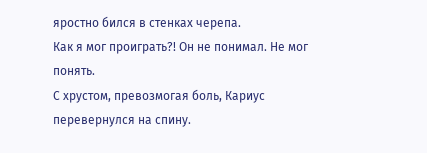яростно бился в стенках черепа.
Как я мог проиграть?! Он не понимал. Не мог понять.
С хрустом, превозмогая боль, Кариус перевернулся на спину.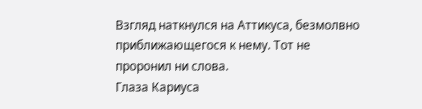Взгляд наткнулся на Аттикуса, безмолвно приближающегося к нему. Тот не проронил ни слова.
Глаза Кариуса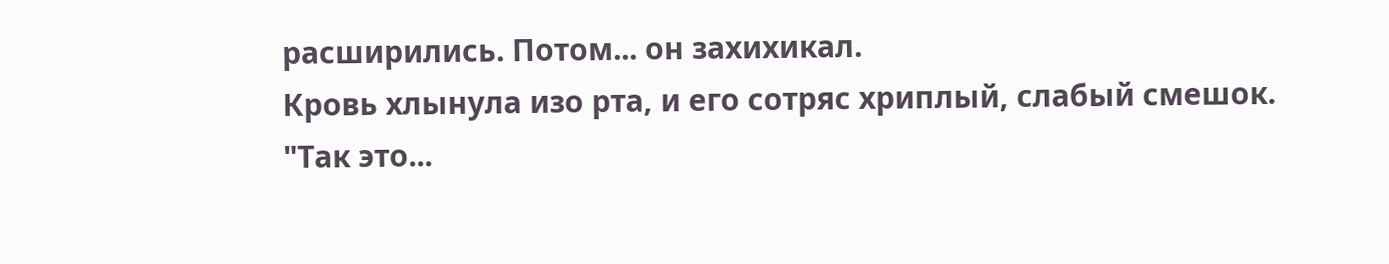расширились. Потом... он захихикал.
Кровь хлынула изо рта, и его сотряс хриплый, слабый смешок.
"Так это...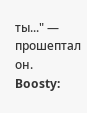ты..." — прошептал он.
Boosty: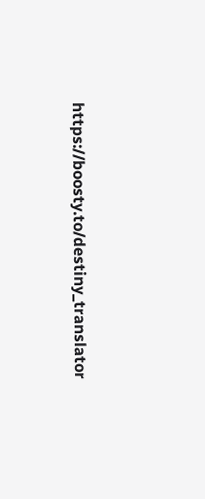https://boosty.to/destiny_translator